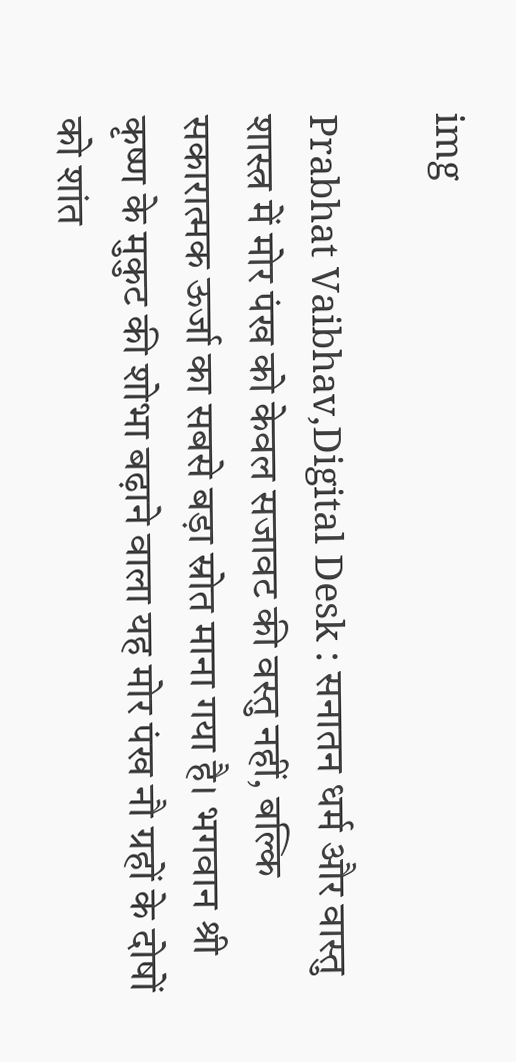img

Prabhat Vaibhav,Digital Desk : सनातन धर्म और वास्तु शास्त्र में मोर पंख को केवल सजावट की वस्तु नहीं, बल्कि सकारात्मक ऊर्जा का सबसे बड़ा स्रोत माना गया है। भगवान श्री कृष्ण के मुकुट की शोभा बढ़ाने वाला यह मोर पंख नौ ग्रहों के दोषों को शांत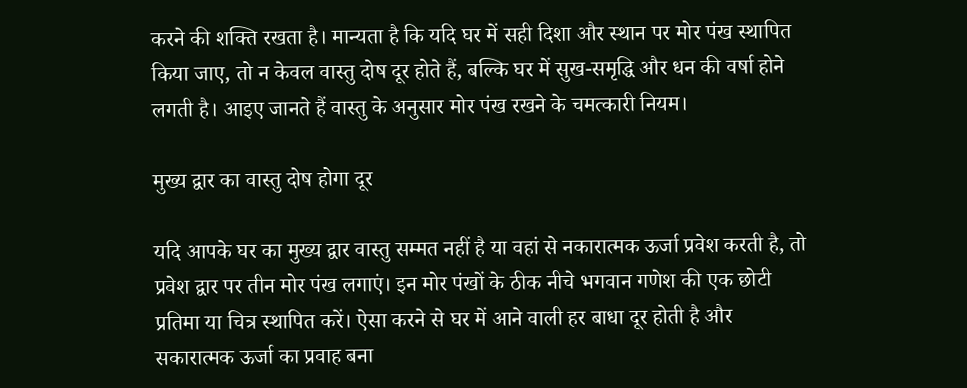करने की शक्ति रखता है। मान्यता है कि यदि घर में सही दिशा और स्थान पर मोर पंख स्थापित किया जाए, तो न केवल वास्तु दोष दूर होते हैं, बल्कि घर में सुख-समृद्धि और धन की वर्षा होने लगती है। आइए जानते हैं वास्तु के अनुसार मोर पंख रखने के चमत्कारी नियम।

मुख्य द्वार का वास्तु दोष होगा दूर

यदि आपके घर का मुख्य द्वार वास्तु सम्मत नहीं है या वहां से नकारात्मक ऊर्जा प्रवेश करती है, तो प्रवेश द्वार पर तीन मोर पंख लगाएं। इन मोर पंखों के ठीक नीचे भगवान गणेश की एक छोटी प्रतिमा या चित्र स्थापित करें। ऐसा करने से घर में आने वाली हर बाधा दूर होती है और सकारात्मक ऊर्जा का प्रवाह बना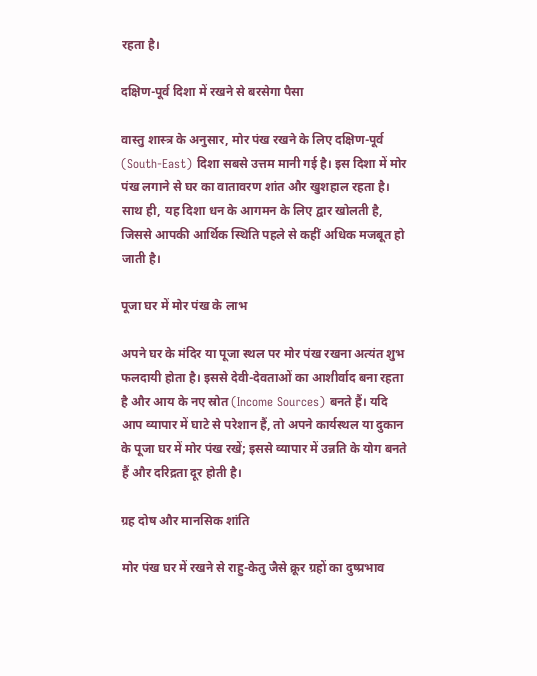रहता है।

दक्षिण-पूर्व दिशा में रखने से बरसेगा पैसा

वास्तु शास्त्र के अनुसार, मोर पंख रखने के लिए दक्षिण-पूर्व (South-East) दिशा सबसे उत्तम मानी गई है। इस दिशा में मोर पंख लगाने से घर का वातावरण शांत और खुशहाल रहता है। साथ ही, यह दिशा धन के आगमन के लिए द्वार खोलती है, जिससे आपकी आर्थिक स्थिति पहले से कहीं अधिक मजबूत हो जाती है।

पूजा घर में मोर पंख के लाभ

अपने घर के मंदिर या पूजा स्थल पर मोर पंख रखना अत्यंत शुभ फलदायी होता है। इससे देवी-देवताओं का आशीर्वाद बना रहता है और आय के नए स्रोत (Income Sources) बनते हैं। यदि आप व्यापार में घाटे से परेशान हैं, तो अपने कार्यस्थल या दुकान के पूजा घर में मोर पंख रखें; इससे व्यापार में उन्नति के योग बनते हैं और दरिद्रता दूर होती है।

ग्रह दोष और मानसिक शांति

मोर पंख घर में रखने से राहु-केतु जैसे क्रूर ग्रहों का दुष्प्रभाव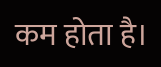कम होता है।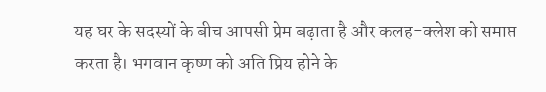यह घर के सदस्यों के बीच आपसी प्रेम बढ़ाता है और कलह-क्लेश को समाप्त करता है। भगवान कृष्ण को अति प्रिय होने के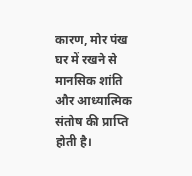कारण, मोर पंख घर में रखने से मानसिक शांति और आध्यात्मिक संतोष की प्राप्ति होती है।